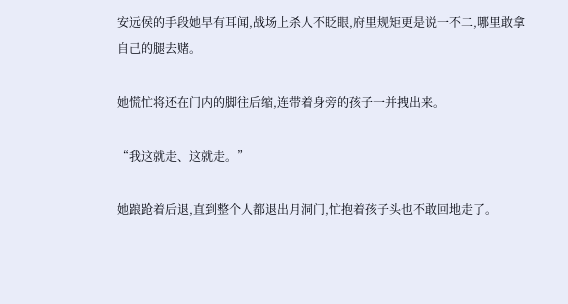安远侯的手段她早有耳闻,战场上杀人不眨眼,府里规矩更是说一不二,哪里敢拿自己的腿去赌。

她慌忙将还在门内的脚往后缩,连带着身旁的孩子一并拽出来。

“我这就走、这就走。”

她踉跄着后退,直到整个人都退出月洞门,忙抱着孩子头也不敢回地走了。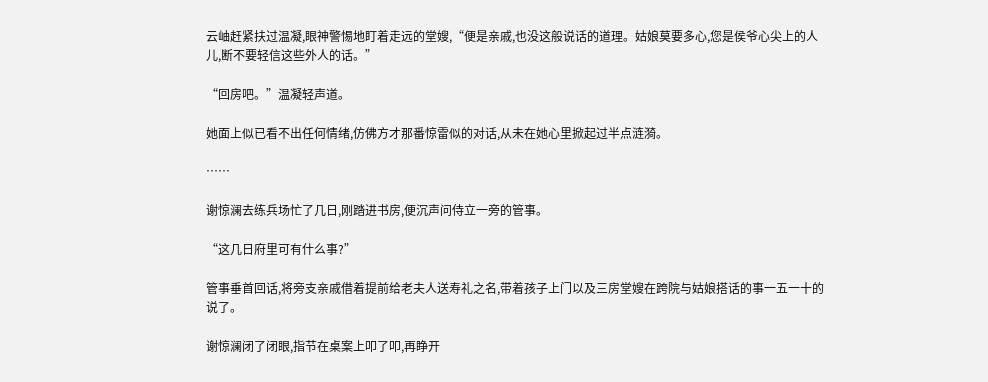云岫赶紧扶过温凝,眼神警惕地盯着走远的堂嫂,“便是亲戚,也没这般说话的道理。姑娘莫要多心,您是侯爷心尖上的人儿,断不要轻信这些外人的话。”

“回房吧。”温凝轻声道。

她面上似已看不出任何情绪,仿佛方才那番惊雷似的对话,从未在她心里掀起过半点涟漪。

……

谢惊澜去练兵场忙了几日,刚踏进书房,便沉声问侍立一旁的管事。

“这几日府里可有什么事?”

管事垂首回话,将旁支亲戚借着提前给老夫人送寿礼之名,带着孩子上门以及三房堂嫂在跨院与姑娘搭话的事一五一十的说了。

谢惊澜闭了闭眼,指节在桌案上叩了叩,再睁开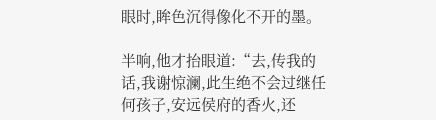眼时,眸色沉得像化不开的墨。

半响,他才抬眼道:“去,传我的话,我谢惊澜,此生绝不会过继任何孩子,安远侯府的香火,还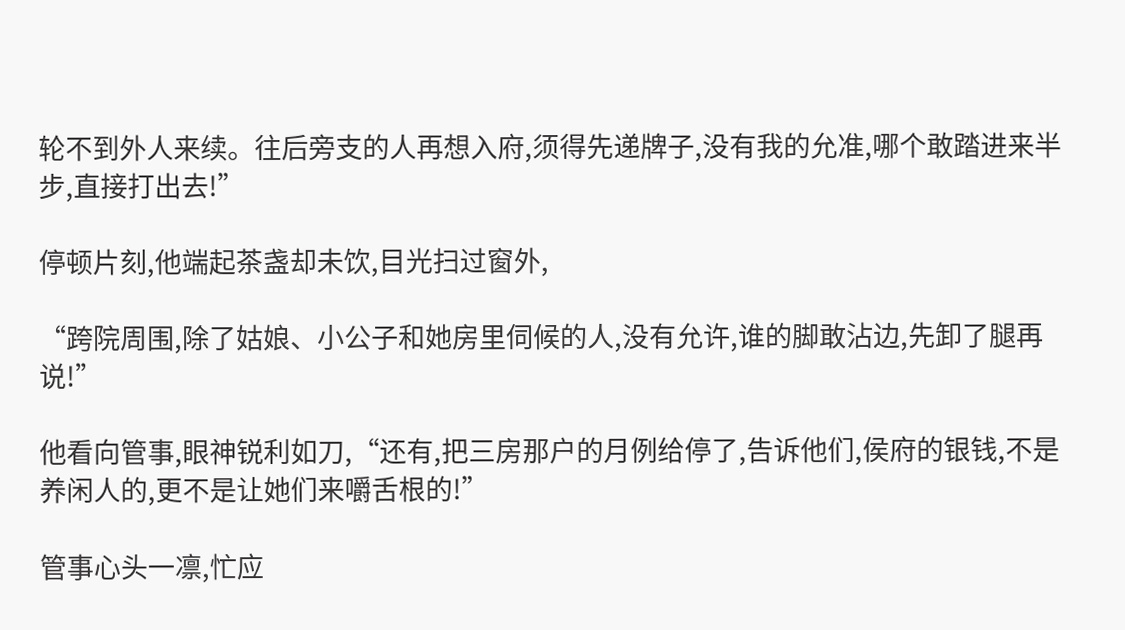轮不到外人来续。往后旁支的人再想入府,须得先递牌子,没有我的允准,哪个敢踏进来半步,直接打出去!”

停顿片刻,他端起茶盏却未饮,目光扫过窗外,

“跨院周围,除了姑娘、小公子和她房里伺候的人,没有允许,谁的脚敢沾边,先卸了腿再说!”

他看向管事,眼神锐利如刀,“还有,把三房那户的月例给停了,告诉他们,侯府的银钱,不是养闲人的,更不是让她们来嚼舌根的!”

管事心头一凛,忙应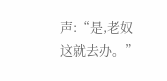声:“是,老奴这就去办。”